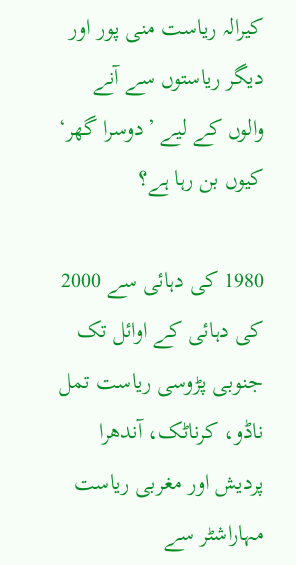کیرالہ ریاست منی پور اور دیگر ریاستوں سے آنے والوں کے لیے ’دوسرا گھر‘ کیوں بن رہا ہے؟

1980 کی دہائی سے 2000 کی دہائی کے اوائل تک جنوبی پڑوسی ریاست تمل ناڈو، کرناٹک، آندھرا پردیش اور مغربی ریاست مہاراشٹر سے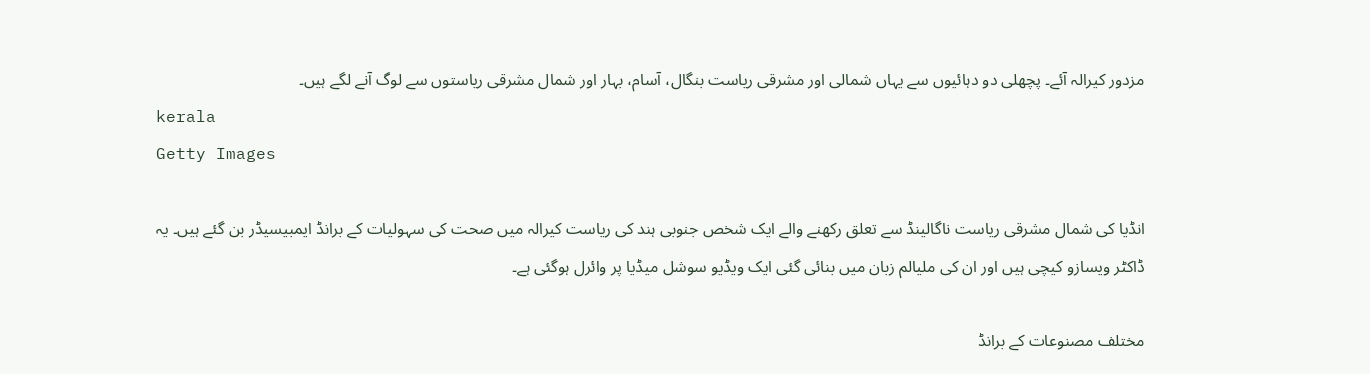مزدور کیرالہ آئے۔ پچھلی دو دہائیوں سے یہاں شمالی اور مشرقی ریاست بنگال، آسام، بہار اور شمال مشرقی ریاستوں سے لوگ آنے لگے ہیں۔
kerala
Getty Images

انڈیا کی شمال مشرقی ریاست ناگالینڈ سے تعلق رکھنے والے ایک شخص جنوبی ہند کی ریاست کیرالہ میں صحت کی سہولیات کے برانڈ ایمبیسیڈر بن گئے ہیں۔ یہ ڈاکٹر ویسازو کیچی ہیں اور ان کی ملیالم زبان میں بنائی گئی ایک ویڈیو سوشل میڈیا پر وائرل ہوگئی ہے۔

مختلف مصنوعات کے برانڈ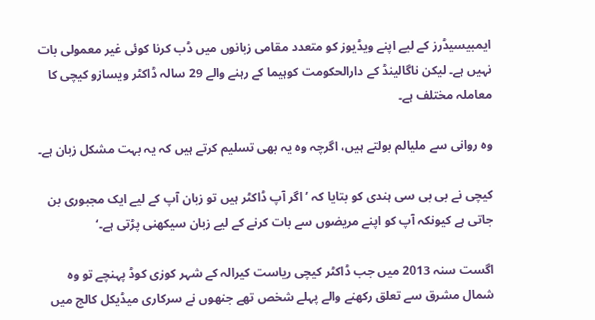ایمبیسیڈرز کے لیے اپنے ویڈیوز کو متعدد مقامی زبانوں میں ڈب کرنا کوئی غیر معمولی بات نہیں ہے۔ لیکن ناگالینڈ کے دارالحکومت کوہیما کے رہنے والے 29 سالہ ڈاکٹر ویسازو کیچی کا معاملہ مختلف ہے۔

وہ روانی سے ملیالم بولتے ہیں، اگرچہ وہ یہ بھی تسلیم کرتے ہیں کہ یہ بہت مشکل زبان ہے۔

کیچی نے بی بی سی ہندی کو بتایا کہ ’اگر آپ ڈاکٹر ہیں تو زبان آپ کے لیے ایک مجبوری بن جاتی ہے کیونکہ آپ کو اپنے مریضوں سے بات کرنے کے لیے زبان سیکھنی پڑتی ہے۔‘

اگست سنہ 2013 میں جب ڈاکٹر کیچی ریاست کیرالہ کے شہر کوزی کوڈ پہنچے تو وہ شمال مشرق سے تعلق رکھنے والے پہلے شخص تھے جنھوں نے سرکاری میڈیکل کالج میں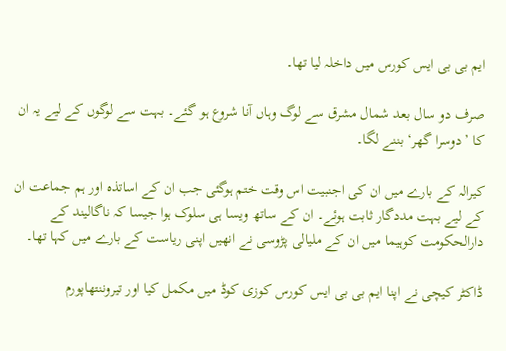ایم بی بی ایس کورس میں داخلہ لیا تھا۔

صرف دو سال بعد شمال مشرق سے لوگ وہاں آنا شروع ہو گئے۔ بہت سے لوگوں کے لیے یہ ان کا ’دوسرا گھر‘ بننے لگا۔

کیرالہ کے بارے میں ان کی اجنبیت اس وقت ختم ہوگئی جب ان کے اساتذہ اور ہم جماعت ان کے لیے بہت مددگار ثابت ہوئے۔ ان کے ساتھ ویسا ہی سلوک ہوا جیسا کہ ناگالیند کے دارالحکومت کوہیما میں ان کے ملیالی پڑوسی نے انھیں اپنی ریاست کے بارے میں کہا تھا۔

ڈاکٹر کیچی نے اپنا ایم بی بی ایس کورس کوزی کوڈ میں مکمل کیا اور تیروننتھاپورم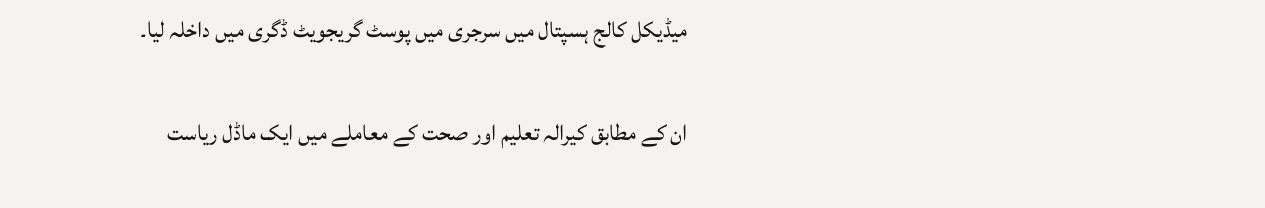میڈیکل کالج ہسپتال میں سرجری میں پوسٹ گریجویٹ ڈگری میں داخلہ لیا۔

ان کے مطابق کیرالہ تعلیم اور صحت کے معاملے میں ایک ماڈل ریاست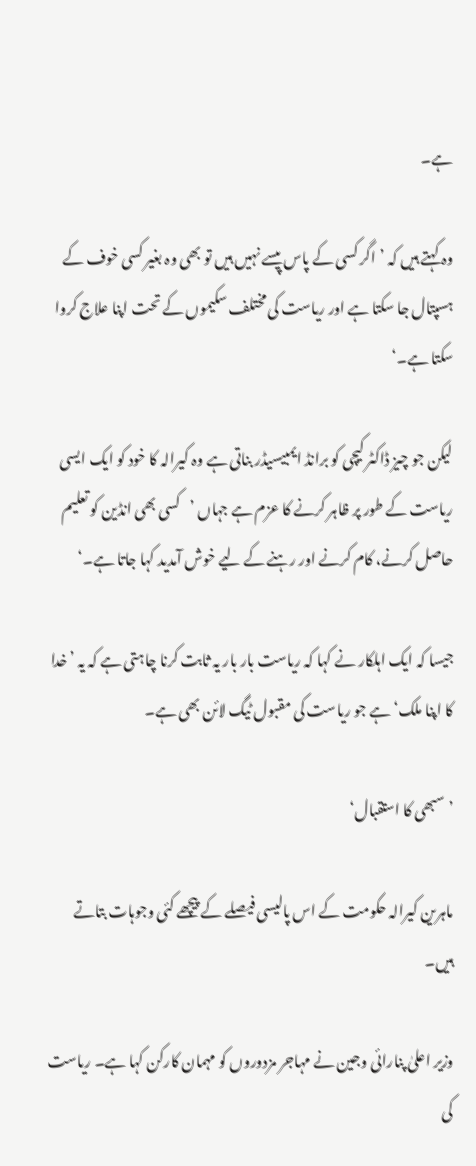ہے۔

وہ کہتے ہیں کہ ’اگر کسی کے پاس پیسے نہیں ہیں تو بھی وہ بغیر کسی خوف کے ہسپتال جا سکتا ہے اور ریاست کی مختلف سکیموں کے تحت اپنا علاج کروا سکتا ہے۔‘

لیکن جو چیز ڈاکٹر کیچی کو برانڈ ایمبیسیڈر بناتی ہے وہ کیرالہ کا خود کو ایک ایسی ریاست کے طور پر ظاہر کرنے کا عزم ہے جہاں ’کسی بھی انڈین کو تعلیم حاصل کرنے، کام کرنے اور رہنے کے لیے خوش آمدید کہا جاتا ہے۔‘

جیسا کہ ایک اہلکار نے کہا کہ ریاست بار بار یہ ثابت کرنا چاہتی ہے کہ یہ ’خدا کا اپنا ملک‘ ہے جو ریاست کی مقبول ٹیگ لائن بھی ہے۔

’سبھی کا استقبال‘

ماہرین کیرالہ حکومت کے اس پالیسی فیصلے کے پیچھے کئی وجوہات بتاتے ہیں۔

وزیر اعلیٰ پنارائی وجین نے مہاجر مزدوروں کو مہمان کارکن کہا ہے۔ ریاست کی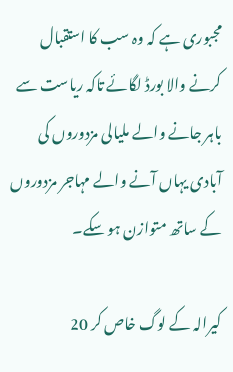مجبوری ہے کہ وہ سب کا استقبال کرنے والا بورڈ لگائے تاکہ ریاست سے باہر جانے والے ملیالی مزدوروں کی آبادی یہاں آنے والے مہاجر مزدوروں کے ساتھ متوازن ہو سکے۔

کیرالہ کے لوگ خاص کر 20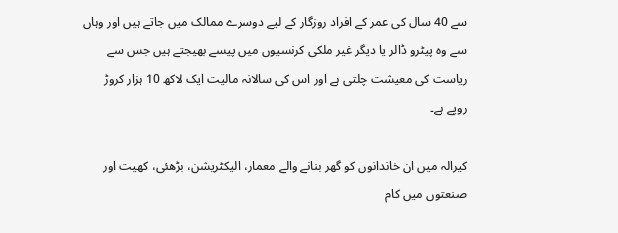سے 40 سال کی عمر کے افراد روزگار کے لیے دوسرے ممالک میں جاتے ہیں اور وہاں سے وہ پیٹرو ڈالر یا دیگر غیر ملکی کرنسیوں میں پیسے بھیجتے ہیں جس سے ریاست کی معیشت چلتی ہے اور اس کی سالانہ مالیت ایک لاکھ 10 ہزار کروڑ روپے ہے۔

کیرالہ میں ان خاندانوں کو گھر بنانے والے معمار، الیکٹریشن، بڑھئی، کھیت اور صنعتوں میں کام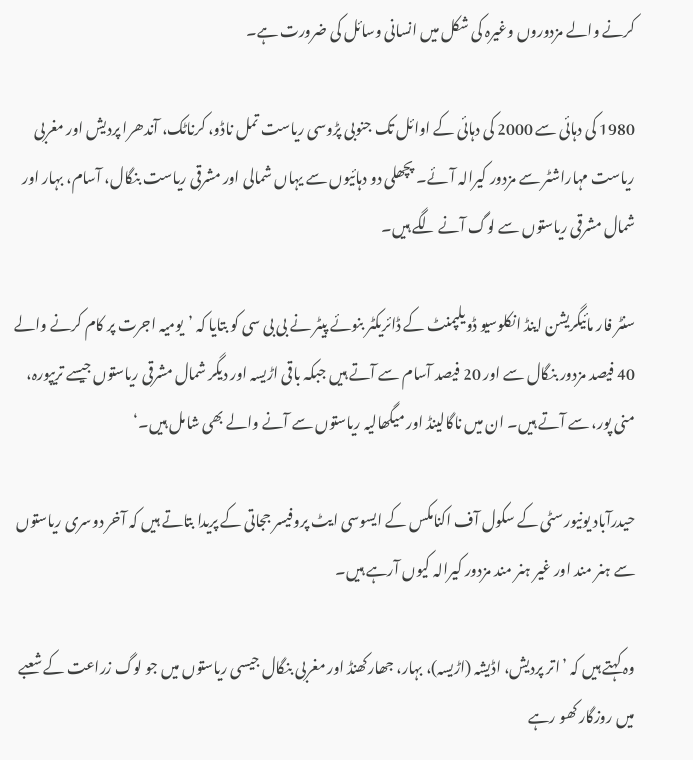کرنے والے مزدوروں وغیرہ کی شکل میں انسانی وسائل کی ضرورت ہے۔

1980 کی دہائی سے 2000 کی دہائی کے اوائل تک جنوبی پڑوسی ریاست تمل ناڈو، کرناٹک، آندھرا پردیش اور مغربی ریاست مہاراشٹر سے مزدور کیرالہ آئے۔ پچھلی دو دہائیوں سے یہاں شمالی اور مشرقی ریاست بنگال، آسام، بہار اور شمال مشرقی ریاستوں سے لوگ آنے لگے ہیں۔

سنٹر فار مائیگریشن اینڈ انکلوسیو ڈویلپمنٹ کے ڈائریکٹر بنوئے پیٹر نے بی بی سی کو بتایا کہ ’یومیہ اجرت پر کام کرنے والے 40 فیصد مزدور بنگال سے اور 20 فیصد آسام سے آتے ہیں جبکہ باقی اڑیسہ اور دیگر شمال مشرقی ریاستوں جیسے تریپورہ، منی پور، سے آتے ہیں۔ ان میں ناگالینڈ اور میگھالیہ ریاستوں سے آنے والے بھی شامل ہیں۔‘

حیدرآباد یونیورسٹی کے سکول آف اکنامکس کے ایسوسی ایٹ پروفیسر ججاتی کے پریدا بتاتے ہیں کہ آخر دوسری ریاستوں سے ہنر مند اور غیر ہنر مند مزدور کیرالہ کیوں آرہے ہیں۔

وہ کہتے ہیں کہ ’اتر پردیش، اڈیشہ (اڑیسہ)، بہار، جھارکھنڈ اور مغربی بنگال جیسی ریاستوں میں جو لوگ زراعت کے شعبے میں روزگار کھو رہے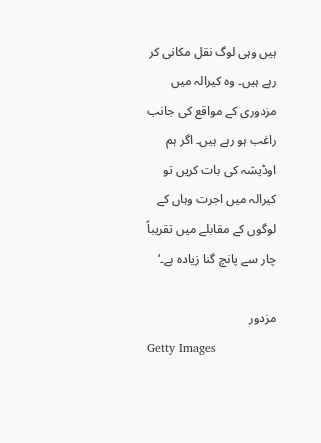ہیں وہی لوگ نقل مکانی کر رہے ہیں۔ وہ کیرالہ میں مزدوری کے مواقع کی جانب راغب ہو رہے ہیں۔ اگر ہم اوڈیشہ کی بات کریں تو کیرالہ میں اجرت وہاں کے لوگوں کے مقابلے میں تقریباً چار سے پانچ گنا زیادہ ہے۔‘

مزدور
Getty Images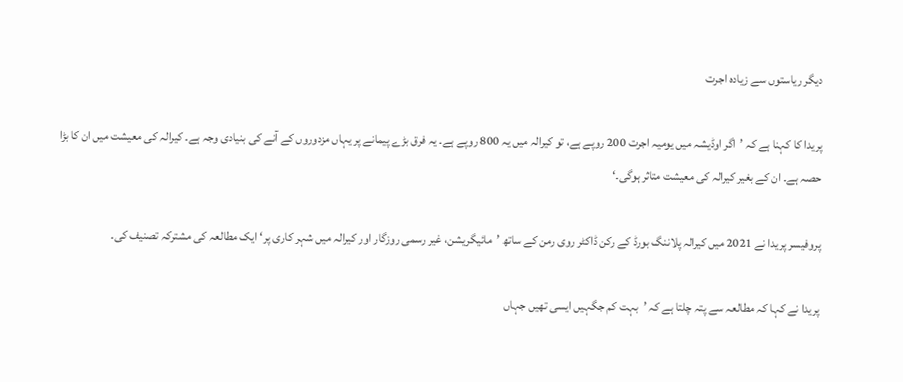دیگر ریاستوں سے زیادہ اجرت

پریدا کا کہنا ہے کہ ’اگر اوڈیشہ میں یومیہ اجرت 200 روپے ہے، تو کیرالہ میں یہ 800 روپے ہے۔ یہ فرق بڑے پیمانے پر یہاں مزدوروں کے آنے کی بنیادی وجہ ہے۔ کیرالہ کی معیشت میں ان کا بڑا حصہ ہے۔ ان کے بغیر کیرالہ کی معیشت متاثر ہوگی۔‘

پروفیسر پریدا نے 2021 میں کیرالہ پلاننگ بورڈ کے رکن ڈاکٹر روی رمن کے ساتھ ’مائیگریشن، غیر رسمی روزگار اور کیرالہ میں شہر کاری پر‘ ایک مطالعہ کی مشترکہ تصنیف کی۔

پریدا نے کہا کہ مطالعہ سے پتہ چلتا ہے کہ ’بہت کم جگہیں ایسی تھیں جہاں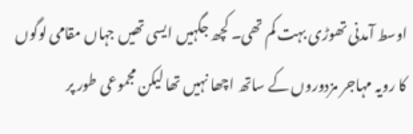اوسط آمدنی تھوڑی بہت کم تھی۔ کچھ جگہیں ایسی تھیں جہاں مقامی لوگوں کا رویہ مہاجر مزدوروں کے ساتھ اچھا نہیں تھا لیکن مجموعی طور پر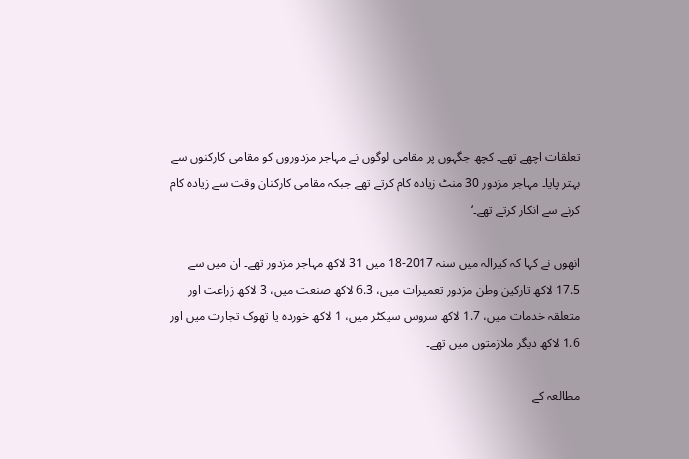تعلقات اچھے تھے۔ کچھ جگہوں پر مقامی لوگوں نے مہاجر مزدوروں کو مقامی کارکنوں سے بہتر پایا۔ مہاجر مزدور 30 منٹ زیادہ کام کرتے تھے جبکہ مقامی کارکنان وقت سے زیادہ کام کرنے سے انکار کرتے تھے۔‘

انھوں نے کہا کہ کیرالہ میں سنہ 2017-18 میں 31 لاکھ مہاجر مزدور تھے۔ ان میں سے 17.5 لاکھ تارکین وطن مزدور تعمیرات میں، 6.3 لاکھ صنعت میں، 3 لاکھ زراعت اور متعلقہ خدمات میں، 1.7 لاکھ سروس سیکٹر میں، 1 لاکھ خوردہ یا تھوک تجارت میں اور 1.6 لاکھ دیگر ملازمتوں میں تھے۔

مطالعہ کے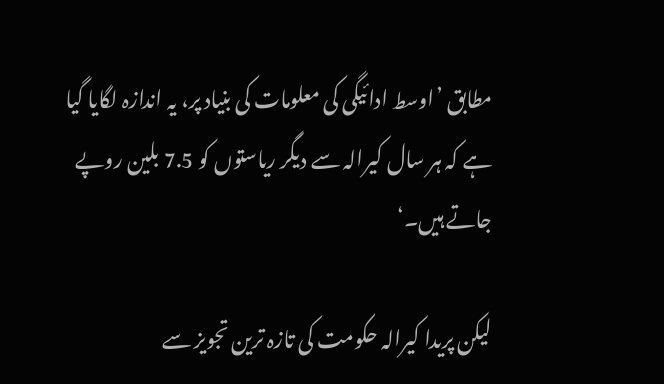مطابق ’اوسط ادائیگی کی معلومات کی بنیاد پر، یہ اندازہ لگایا گیا ہے کہ ہر سال کیرالہ سے دیگر ریاستوں کو 7.5 بلین روپے جاتے ہیں۔‘

لیکن پریدا کیرالہ حکومت کی تازہ ترین تجویز سے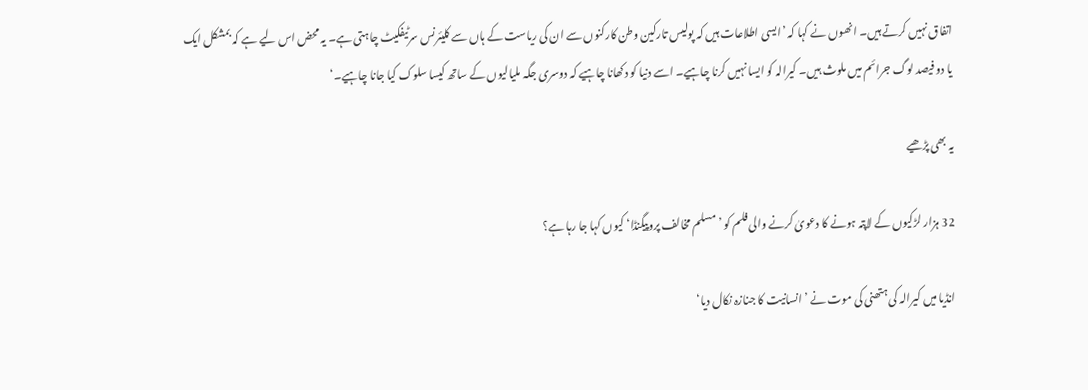اتفاق نہیں کرتے ہیں۔ انھوں نے کہا کہ ’ایسی اطلاعات ہیں کہ پولیس تارکین وطن کارکنوں سے ان کی ریاست کے ہاں سے کلیئرنس سرٹیفکیٹ چاہتی ہے۔ یہ محض اس لیے ہے کہ بمشکل ایک یا دو فیصد لوگ جرائم میں ملوث ہیں۔ کیرالہ کو ایسا نہیں کرنا چاہیے۔ اسے دنیا کو دکھانا چاہیے کہ دوسری جگہ ملیالیوں کے ساتھ کیسا سلوک کیا جانا چاہیے۔‘

یہ بھی پڑھیے

32 ہزار لڑکیوں کے لاپتہ ہونے کا دعویٰ کرنے والی فلم کو ’مسلم مخالف پروپیگنڈا‘ کیوں کہا جا رہا ہے؟

انڈیا میں کیرالہ کی ہتھنی کی موت نے ’انسانیت کا جنازہ نکال دیا‘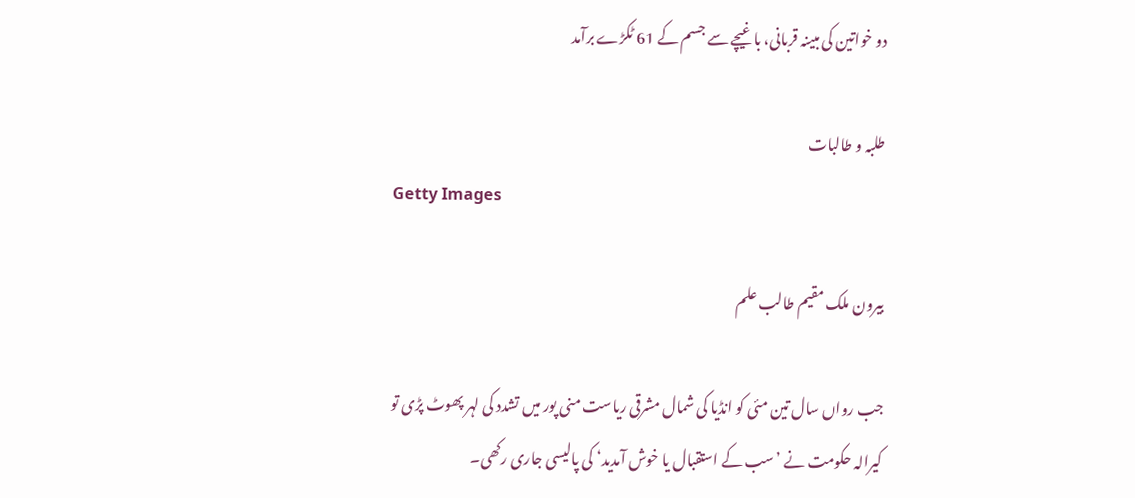دو خواتین کی مبینہ قربانی، باغیچے سے جسم کے 61 ٹکڑے برآمد

طلبہ و طالبات
Getty Images

بیرون ملک مقیم طالب علم

جب رواں سال تین مئی کو انڈیا کی شمال مشرقی ریاست منی پور میں تشدد کی لہر پھوٹ پڑی تو کیرالہ حکومت نے ’سب کے استقبال یا خوش آمدید‘ کی پالیسی جاری رکھی۔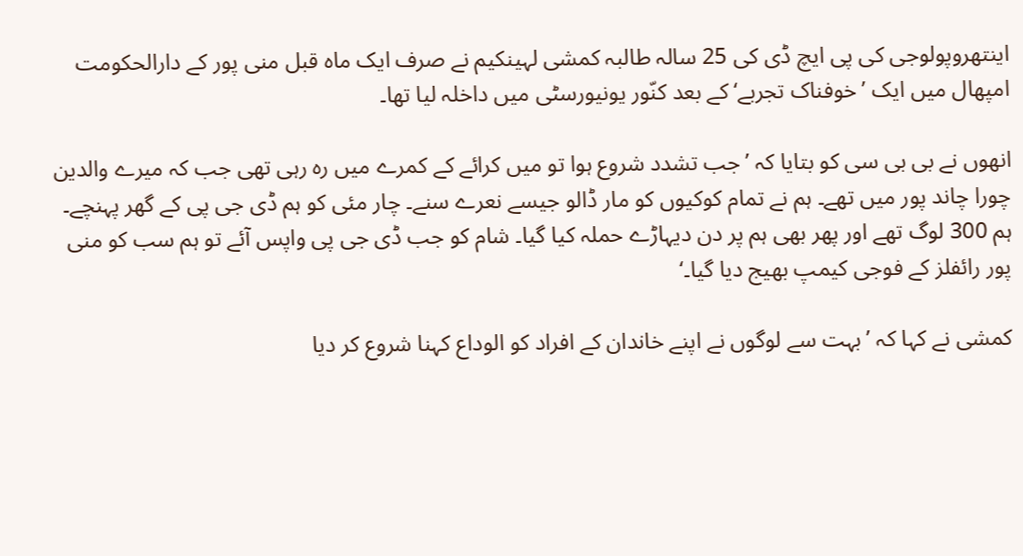اینتھروپولوجی کی پی ایچ ڈی کی 25 سالہ طالبہ کمشی لہینکیم نے صرف ایک ماہ قبل منی پور کے دارالحکومت امپھال میں ایک ’خوفناک تجربے‘ کے بعد کنّور یونیورسٹی میں داخلہ لیا تھا۔

انھوں نے بی بی سی کو بتایا کہ ’جب تشدد شروع ہوا تو میں کرائے کے کمرے میں رہ رہی تھی جب کہ میرے والدین چورا چاند پور میں تھے۔ ہم نے تمام کوکیوں کو مار ڈالو جیسے نعرے سنے۔ چار مئی کو ہم ڈی جی پی کے گھر پہنچے۔ ہم 300 لوگ تھے اور پھر بھی ہم پر دن دیہاڑے حملہ کیا گیا۔ شام کو جب ڈی جی پی واپس آئے تو ہم سب کو منی پور رائفلز کے فوجی کیمپ بھیج دیا گیا۔‘

کمشی نے کہا کہ ’بہت سے لوگوں نے اپنے خاندان کے افراد کو الوداع کہنا شروع کر دیا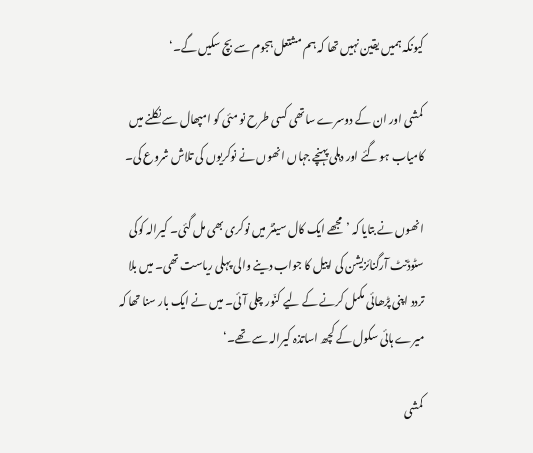کیونکہ ہمیں یقین نہیں تھا کہ ہم مشتعل ہجوم سے بچ سکیں گے۔‘

کمشی اور ان کے دوسرے ساتھی کسی طرح نو مئی کو امپھال سے نکلنے میں کامیاب ہو گئے اور دہلی پہنچے جہاں انھوں نے نوکریوں کی تلاش شروع کی۔

انھوں نے بتایا کہ ’مجھے ایک کال سینٹر میں نوکری بھی مل گئی۔ کیرالہ کوکی سٹوڈنٹ آرگنائزیشن کی اپیل کا جواب دینے والی پہلی ریاست تھی۔ میں بلا تردد اپنی پڑھائی مکمل کرنے کے لیے کنّور چلی آئی۔ میں نے ایک بار سنا تھا کہ میرے ہائی سکول کے کچھ اساتذہ کیرالہ سے تھے۔‘

کمشی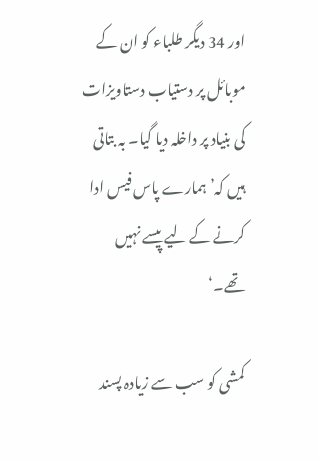اور 34 دیگر طلباء کو ان کے موبائل پر دستیاب دستاویزات کی بنیاد پر داخلہ دیا گیا۔ بہ بتاتی ہیں کہ’ہمارے پاس فیس ادا کرنے کے لیے پیسے نہیں تھے۔‘

کمشی کو سب سے زیادہ پسند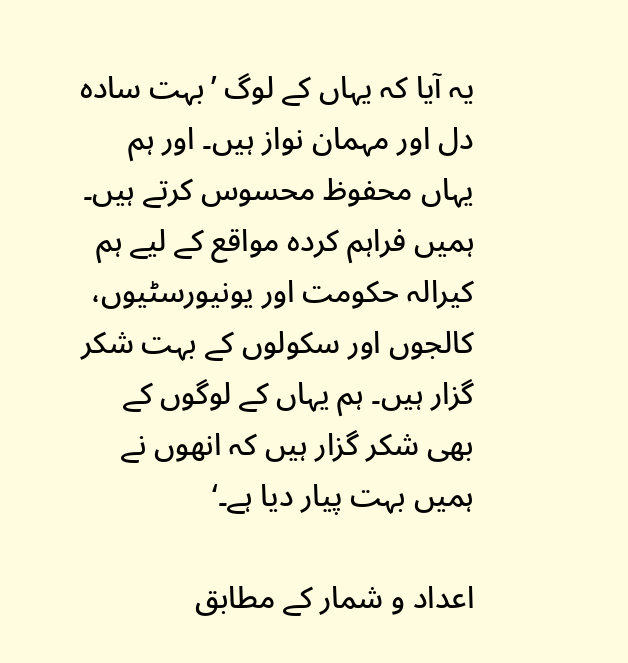یہ آيا کہ یہاں کے لوگ ’بہت سادہ دل اور مہمان نواز ہیں۔ اور ہم یہاں محفوظ محسوس کرتے ہیں۔ ہمیں فراہم کردہ مواقع کے لیے ہم کیرالہ حکومت اور یونیورسٹیوں، کالجوں اور سکولوں کے بہت شکر گزار ہیں۔ ہم یہاں کے لوگوں کے بھی شکر گزار ہیں کہ انھوں نے ہمیں بہت پیار دیا ہے۔‘

اعداد و شمار کے مطابق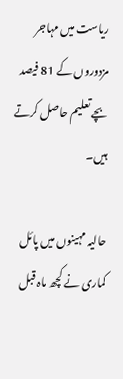ریاست میں مہاجر مزدوروں کے 81 فیصد بچے تعلیم حاصل کرتے ہیں۔

حالیہ مہینوں میں پائل کماری نے کچھ ماہ قبل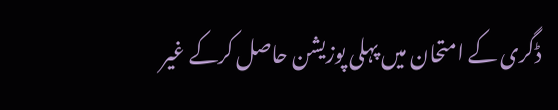ڈگری کے امتحان میں پہلی پوزیشن حاصل کرکے غیر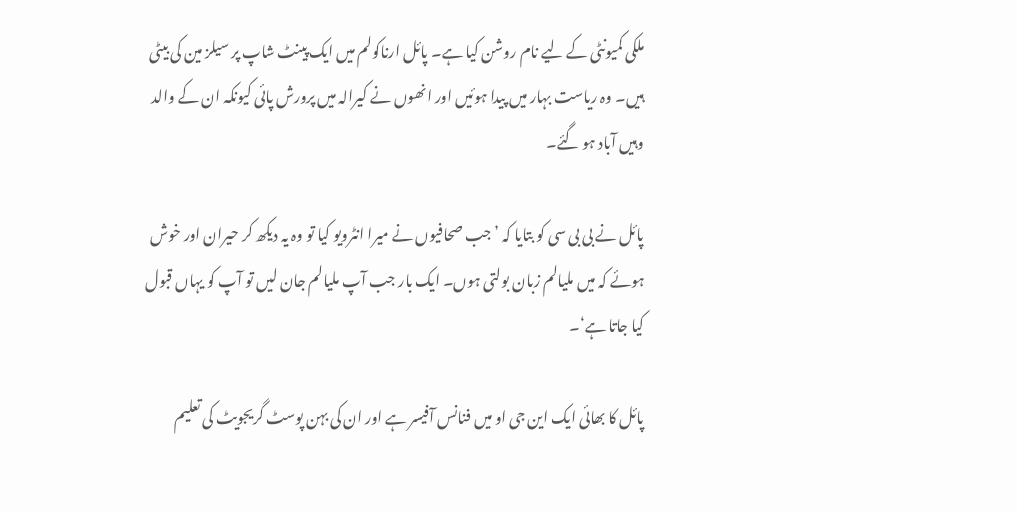ملکی کمیونٹی کے لیے نام روشن کیا ہے۔ پائل ارناکولم میں ایک پینٹ شاپ پر سیلز مین کی بیٹی ہیں۔ وہ ریاست بہار میں پیدا ہوئیں اور انھوں نے کیرالہ میں پرورش پائی کیونکہ ان کے والد وہیں آباد ہو گئے۔

پائل نے بی بی سی کو بتایا کہ ’جب صحافیوں نے میرا انٹرویو کیا تو وہ یہ دیکھ کر حیران اور خوش ہوئے کہ میں ملیالم زبان بولتی ہوں۔ ایک بار جب آپ ملیالم جان لیں تو آپ کو یہاں قبول کیا جاتا ہے‘۔

پائل کا بھائی ایک این جی او میں فنانس آفیسر ہے اور ان کی بہن پوسٹ گریجویٹ کی تعلیم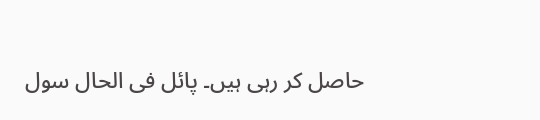حاصل کر رہی ہیں۔ پائل فی الحال سول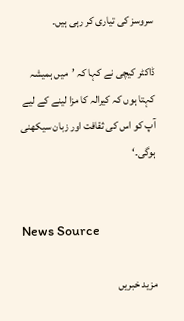سروسز کی تیاری کر رہی ہیں۔

ڈاکٹر کیچی نے کہا کہ ’میں ہمیشہ کہتا ہوں کہ کیرالہ کا مزا لینے کے لیے آپ کو اس کی ثقافت اور زبان سیکھنی ہوگی۔‘


News Source

مزید خبریں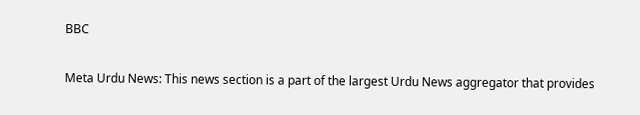BBC

Meta Urdu News: This news section is a part of the largest Urdu News aggregator that provides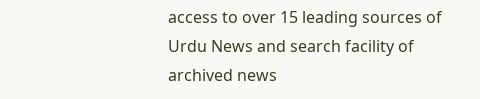access to over 15 leading sources of Urdu News and search facility of archived news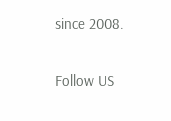since 2008.

Follow US